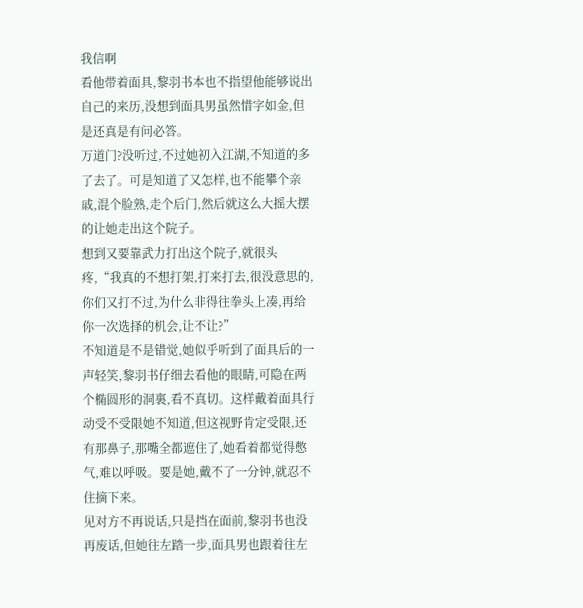我信啊
看他带着面具,黎羽书本也不指望他能够说出自己的来历,没想到面具男虽然惜字如金,但是还真是有问必答。
万道门?没听过,不过她初入江湖,不知道的多了去了。可是知道了又怎样,也不能攀个亲戚,混个脸熟,走个后门,然后就这么大摇大摆的让她走出这个院子。
想到又要靠武力打出这个院子,就很头疼,“我真的不想打架,打来打去,很没意思的,你们又打不过,为什么非得往拳头上凑,再给你一次选择的机会,让不让?”
不知道是不是错觉,她似乎听到了面具后的一声轻笑,黎羽书仔细去看他的眼睛,可隐在两个椭圆形的洞裏,看不真切。这样戴着面具行动受不受限她不知道,但这视野肯定受限,还有那鼻子,那嘴全都遮住了,她看着都觉得憋气,难以呼吸。要是她,戴不了一分钟,就忍不住摘下来。
见对方不再说话,只是挡在面前,黎羽书也没再废话,但她往左踏一步,面具男也跟着往左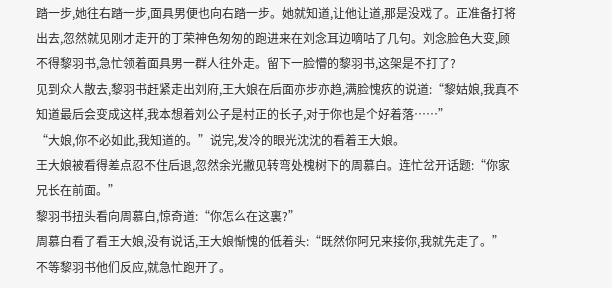踏一步,她往右踏一步,面具男便也向右踏一步。她就知道,让他让道,那是没戏了。正准备打将出去,忽然就见刚才走开的丁荣神色匆匆的跑进来在刘念耳边嘀咕了几句。刘念脸色大变,顾不得黎羽书,急忙领着面具男一群人往外走。留下一脸懵的黎羽书,这架是不打了?
见到众人散去,黎羽书赶紧走出刘府,王大娘在后面亦步亦趋,满脸愧疚的说道:“黎姑娘,我真不知道最后会变成这样,我本想着刘公子是村正的长子,对于你也是个好着落……”
“大娘,你不必如此,我知道的。”说完,发冷的眼光沈沈的看着王大娘。
王大娘被看得差点忍不住后退,忽然余光撇见转弯处槐树下的周慕白。连忙岔开话题:“你家兄长在前面。”
黎羽书扭头看向周慕白,惊奇道:“你怎么在这裏?”
周慕白看了看王大娘,没有说话,王大娘惭愧的低着头:“既然你阿兄来接你,我就先走了。”
不等黎羽书他们反应,就急忙跑开了。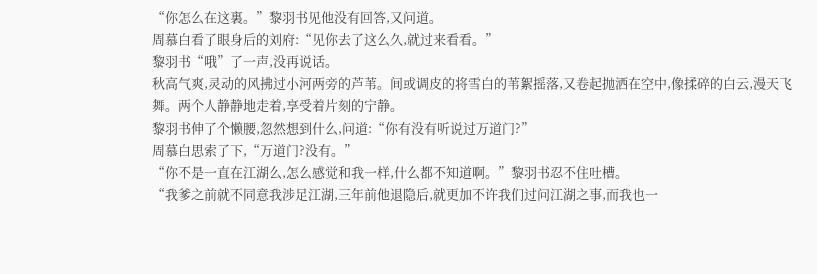“你怎么在这裏。”黎羽书见他没有回答,又问道。
周慕白看了眼身后的刘府:“见你去了这么久,就过来看看。”
黎羽书“哦”了一声,没再说话。
秋高气爽,灵动的风拂过小河两旁的芦苇。间或调皮的将雪白的苇絮摇落,又卷起抛洒在空中,像揉碎的白云,漫天飞舞。两个人静静地走着,享受着片刻的宁静。
黎羽书伸了个懒腰,忽然想到什么,问道:“你有没有听说过万道门?”
周慕白思索了下,“万道门?没有。”
“你不是一直在江湖么,怎么感觉和我一样,什么都不知道啊。”黎羽书忍不住吐槽。
“我爹之前就不同意我涉足江湖,三年前他退隐后,就更加不许我们过问江湖之事,而我也一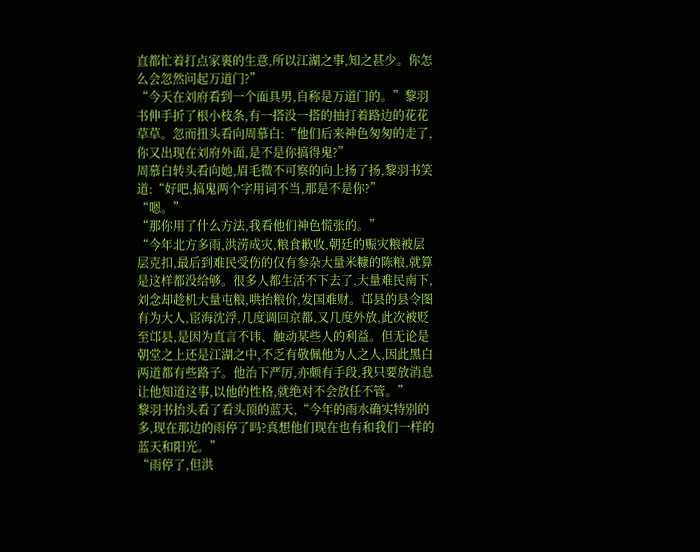直都忙着打点家裏的生意,所以江湖之事,知之甚少。你怎么会忽然问起万道门?”
“今天在刘府看到一个面具男,自称是万道门的。”黎羽书伸手折了根小枝条,有一搭没一搭的抽打着路边的花花草草。忽而扭头看向周慕白:“他们后来神色匆匆的走了,你又出现在刘府外面,是不是你搞得鬼?”
周慕白转头看向她,眉毛微不可察的向上扬了扬,黎羽书笑道:“好吧,搞鬼两个字用词不当,那是不是你?”
“嗯。”
“那你用了什么方法,我看他们神色慌张的。”
“今年北方多雨,洪涝成灾,粮食歉收,朝廷的赈灾粮被层层克扣,最后到难民受伤的仅有参杂大量米糠的陈粮,就算是这样都没给够。很多人都生活不下去了,大量难民南下,刘念却趁机大量屯粮,哄抬粮价,发国难财。邙县的县令图有为大人,宦海沈浮,几度调回京都,又几度外放,此次被贬至邙县,是因为直言不讳、触动某些人的利益。但无论是朝堂之上还是江湖之中,不乏有敬佩他为人之人,因此黑白两道都有些路子。他治下严厉,亦颇有手段,我只要放消息让他知道这事,以他的性格,就绝对不会放任不管。”
黎羽书抬头看了看头顶的蓝天,“今年的雨水确实特别的多,现在那边的雨停了吗?真想他们现在也有和我们一样的蓝天和阳光。”
“雨停了,但洪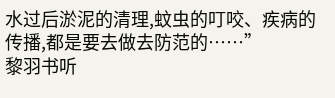水过后淤泥的清理,蚊虫的叮咬、疾病的传播,都是要去做去防范的……”
黎羽书听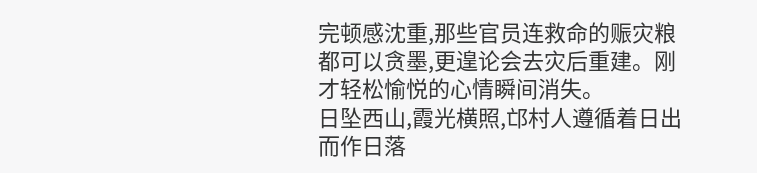完顿感沈重,那些官员连救命的赈灾粮都可以贪墨,更遑论会去灾后重建。刚才轻松愉悦的心情瞬间消失。
日坠西山,霞光横照,邙村人遵循着日出而作日落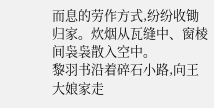而息的劳作方式,纷纷收锄归家。炊烟从瓦缝中、窗棱间袅袅散入空中。
黎羽书沿着碎石小路,向王大娘家走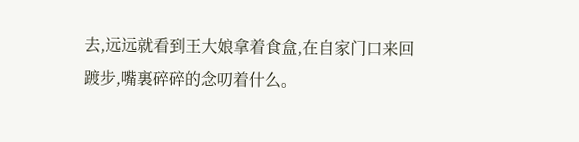去,远远就看到王大娘拿着食盒,在自家门口来回踱步,嘴裏碎碎的念叨着什么。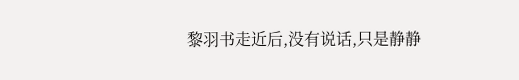黎羽书走近后,没有说话,只是静静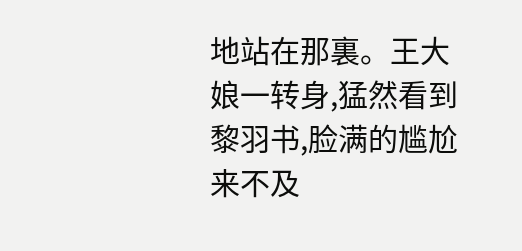地站在那裏。王大娘一转身,猛然看到黎羽书,脸满的尴尬来不及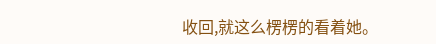收回,就这么楞楞的看着她。